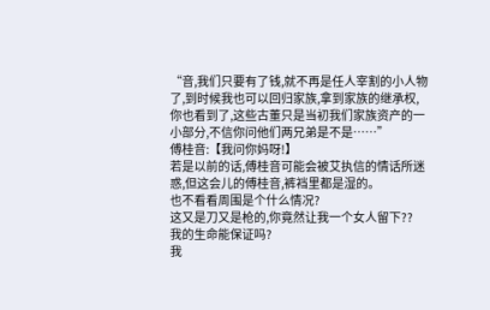“音,我们只要有了钱,就不再是任人宰割的小人物了,到时候我也可以回归家族,拿到家族的继承权,
你也看到了,这些古董只是当初我们家族资产的一小部分,不信你问他们两兄弟是不是……”
傅桂音:【我问你妈呀!】
若是以前的话,傅桂音可能会被艾执信的情话所迷惑,但这会儿的傅桂音,裤裆里都是湿的。
也不看看周围是个什么情况?
这又是刀又是枪的,你竟然让我一个女人留下??
我的生命能保证吗?
我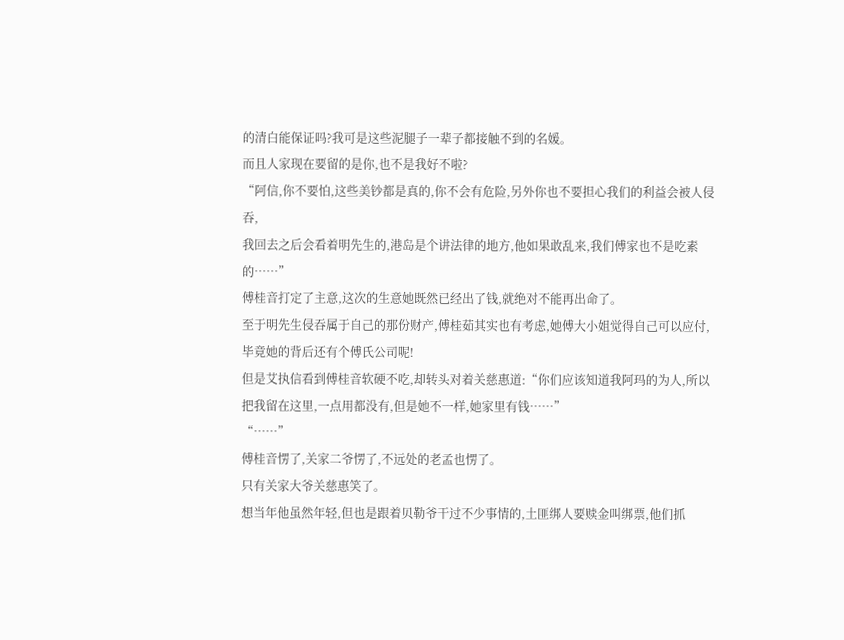的清白能保证吗?我可是这些泥腿子一辈子都接触不到的名媛。
而且人家现在要留的是你,也不是我好不啦?
“阿信,你不要怕,这些美钞都是真的,你不会有危险,另外你也不要担心我们的利益会被人侵吞,
我回去之后会看着明先生的,港岛是个讲法律的地方,他如果敢乱来,我们傅家也不是吃素的……”
傅桂音打定了主意,这次的生意她既然已经出了钱,就绝对不能再出命了。
至于明先生侵吞属于自己的那份财产,傅桂茹其实也有考虑,她傅大小姐觉得自己可以应付,毕竟她的背后还有个傅氏公司呢!
但是艾执信看到傅桂音软硬不吃,却转头对着关慈惠道:“你们应该知道我阿玛的为人,所以把我留在这里,一点用都没有,但是她不一样,她家里有钱……”
“……”
傅桂音愣了,关家二爷愣了,不远处的老孟也愣了。
只有关家大爷关慈惠笑了。
想当年他虽然年轻,但也是跟着贝勒爷干过不少事情的,土匪绑人要赎金叫绑票,他们抓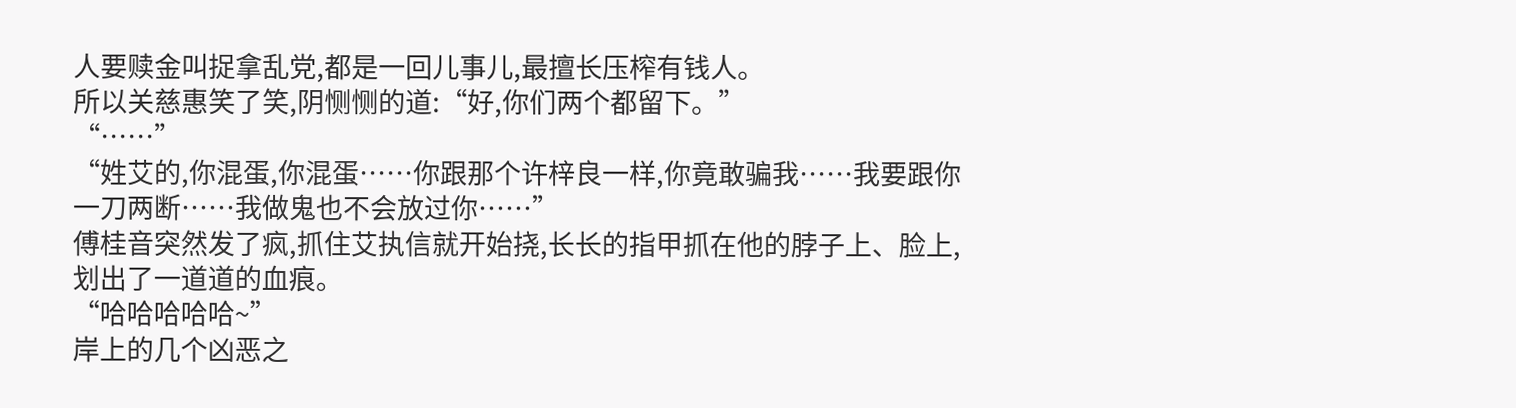人要赎金叫捉拿乱党,都是一回儿事儿,最擅长压榨有钱人。
所以关慈惠笑了笑,阴恻恻的道:“好,你们两个都留下。”
“……”
“姓艾的,你混蛋,你混蛋……你跟那个许梓良一样,你竟敢骗我……我要跟你一刀两断……我做鬼也不会放过你……”
傅桂音突然发了疯,抓住艾执信就开始挠,长长的指甲抓在他的脖子上、脸上,划出了一道道的血痕。
“哈哈哈哈哈~”
岸上的几个凶恶之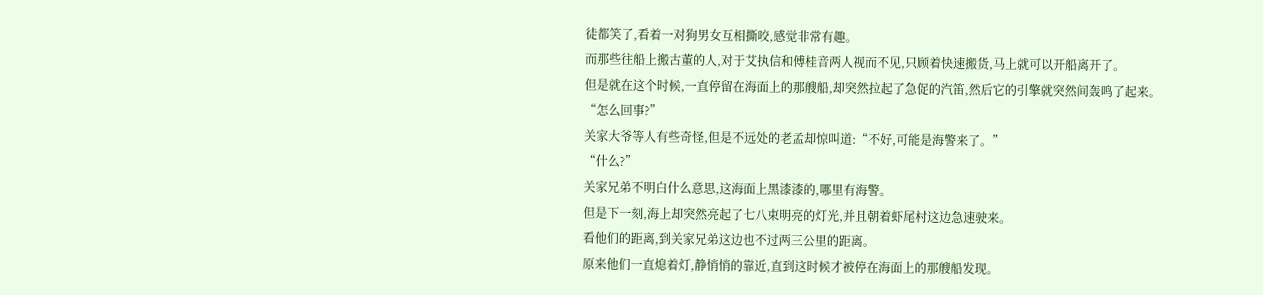徒都笑了,看着一对狗男女互相撕咬,感觉非常有趣。
而那些往船上搬古董的人,对于艾执信和傅桂音两人视而不见,只顾着快速搬货,马上就可以开船离开了。
但是就在这个时候,一直停留在海面上的那艘船,却突然拉起了急促的汽笛,然后它的引擎就突然间轰鸣了起来。
“怎么回事?”
关家大爷等人有些奇怪,但是不远处的老孟却惊叫道:“不好,可能是海警来了。”
“什么?”
关家兄弟不明白什么意思,这海面上黑漆漆的,哪里有海警。
但是下一刻,海上却突然亮起了七八束明亮的灯光,并且朝着虾尾村这边急速驶来。
看他们的距离,到关家兄弟这边也不过两三公里的距离。
原来他们一直熄着灯,静悄悄的靠近,直到这时候才被停在海面上的那艘船发现。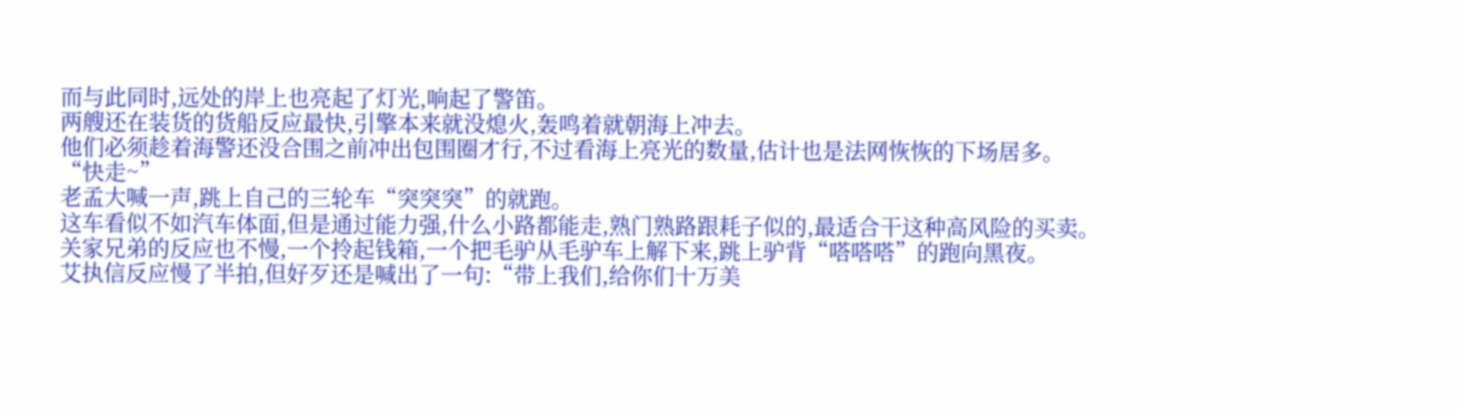而与此同时,远处的岸上也亮起了灯光,响起了警笛。
两艘还在装货的货船反应最快,引擎本来就没熄火,轰鸣着就朝海上冲去。
他们必须趁着海警还没合围之前冲出包围圈才行,不过看海上亮光的数量,估计也是法网恢恢的下场居多。
“快走~”
老孟大喊一声,跳上自己的三轮车“突突突”的就跑。
这车看似不如汽车体面,但是通过能力强,什么小路都能走,熟门熟路跟耗子似的,最适合干这种高风险的买卖。
关家兄弟的反应也不慢,一个拎起钱箱,一个把毛驴从毛驴车上解下来,跳上驴背“嗒嗒嗒”的跑向黑夜。
艾执信反应慢了半拍,但好歹还是喊出了一句:“带上我们,给你们十万美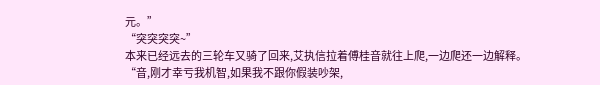元。”
“突突突突~”
本来已经远去的三轮车又骑了回来,艾执信拉着傅桂音就往上爬,一边爬还一边解释。
“音,刚才幸亏我机智,如果我不跟你假装吵架,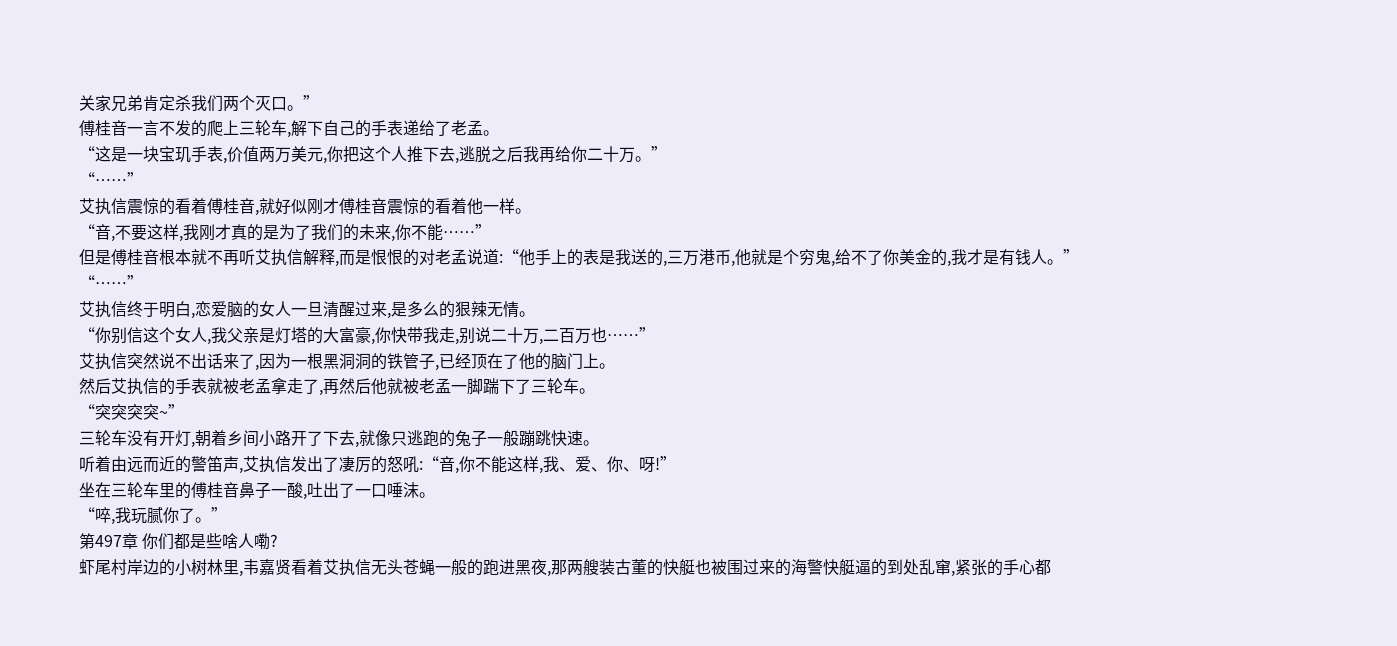关家兄弟肯定杀我们两个灭口。”
傅桂音一言不发的爬上三轮车,解下自己的手表递给了老孟。
“这是一块宝玑手表,价值两万美元,你把这个人推下去,逃脱之后我再给你二十万。”
“……”
艾执信震惊的看着傅桂音,就好似刚才傅桂音震惊的看着他一样。
“音,不要这样,我刚才真的是为了我们的未来,你不能……”
但是傅桂音根本就不再听艾执信解释,而是恨恨的对老孟说道:“他手上的表是我送的,三万港币,他就是个穷鬼,给不了你美金的,我才是有钱人。”
“……”
艾执信终于明白,恋爱脑的女人一旦清醒过来,是多么的狠辣无情。
“你别信这个女人,我父亲是灯塔的大富豪,你快带我走,别说二十万,二百万也……”
艾执信突然说不出话来了,因为一根黑洞洞的铁管子,已经顶在了他的脑门上。
然后艾执信的手表就被老孟拿走了,再然后他就被老孟一脚踹下了三轮车。
“突突突突~”
三轮车没有开灯,朝着乡间小路开了下去,就像只逃跑的兔子一般蹦跳快速。
听着由远而近的警笛声,艾执信发出了凄厉的怒吼:“音,你不能这样,我、爱、你、呀!”
坐在三轮车里的傅桂音鼻子一酸,吐出了一口唾沫。
“啐,我玩腻你了。”
第497章 你们都是些啥人嘞?
虾尾村岸边的小树林里,韦嘉贤看着艾执信无头苍蝇一般的跑进黑夜,那两艘装古董的快艇也被围过来的海警快艇逼的到处乱窜,紧张的手心都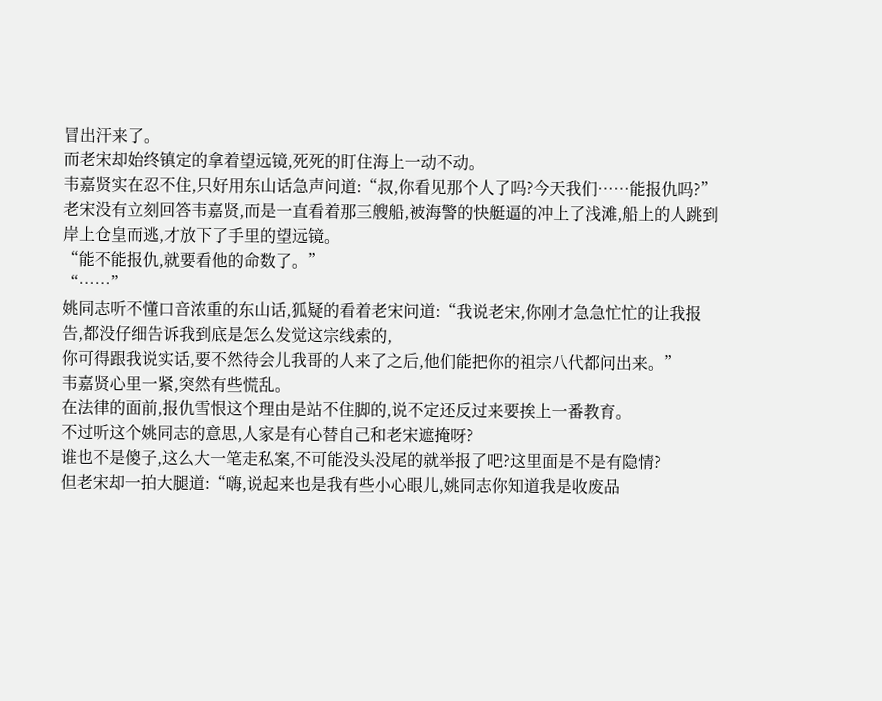冒出汗来了。
而老宋却始终镇定的拿着望远镜,死死的盯住海上一动不动。
韦嘉贤实在忍不住,只好用东山话急声问道:“叔,你看见那个人了吗?今天我们……能报仇吗?”
老宋没有立刻回答韦嘉贤,而是一直看着那三艘船,被海警的快艇逼的冲上了浅滩,船上的人跳到岸上仓皇而逃,才放下了手里的望远镜。
“能不能报仇,就要看他的命数了。”
“……”
姚同志听不懂口音浓重的东山话,狐疑的看着老宋问道:“我说老宋,你刚才急急忙忙的让我报告,都没仔细告诉我到底是怎么发觉这宗线索的,
你可得跟我说实话,要不然待会儿我哥的人来了之后,他们能把你的祖宗八代都问出来。”
韦嘉贤心里一紧,突然有些慌乱。
在法律的面前,报仇雪恨这个理由是站不住脚的,说不定还反过来要挨上一番教育。
不过听这个姚同志的意思,人家是有心替自己和老宋遮掩呀?
谁也不是傻子,这么大一笔走私案,不可能没头没尾的就举报了吧?这里面是不是有隐情?
但老宋却一拍大腿道:“嗨,说起来也是我有些小心眼儿,姚同志你知道我是收废品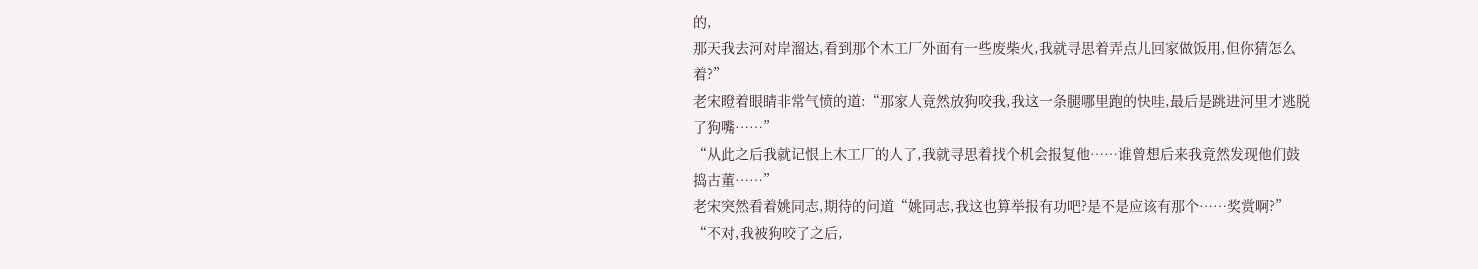的,
那天我去河对岸溜达,看到那个木工厂外面有一些废柴火,我就寻思着弄点儿回家做饭用,但你猜怎么着?”
老宋瞪着眼睛非常气愤的道:“那家人竟然放狗咬我,我这一条腿哪里跑的快哇,最后是跳进河里才逃脱了狗嘴……”
“从此之后我就记恨上木工厂的人了,我就寻思着找个机会报复他……谁曾想后来我竟然发现他们鼓捣古董……”
老宋突然看着姚同志,期待的问道“姚同志,我这也算举报有功吧?是不是应该有那个……奖赏啊?”
“不对,我被狗咬了之后,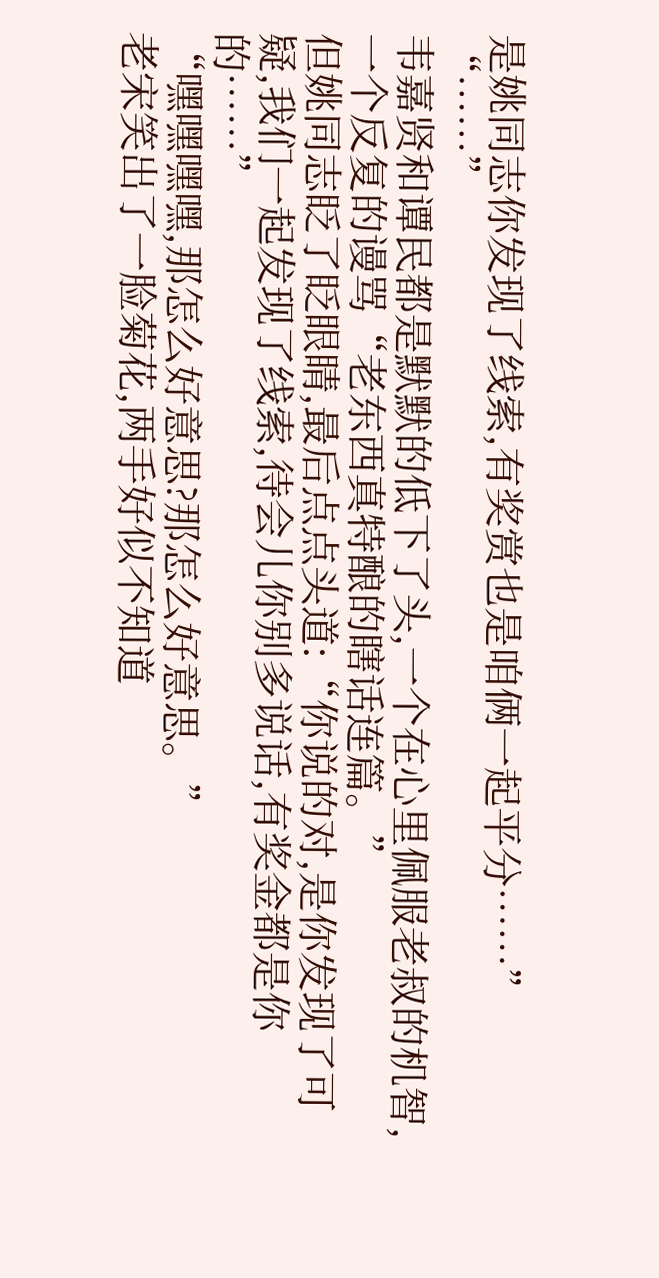是姚同志你发现了线索,有奖赏也是咱俩一起平分……”
“……”
韦嘉贤和谭民都是默默的低下了头,一个在心里佩服老叔的机智,一个反复的谩骂“老东西真特酿的瞎话连篇。”
但姚同志眨了眨眼睛,最后点点头道:“你说的对,是你发现了可疑,我们一起发现了线索,待会儿你别多说话,有奖金都是你的……”
“嘿嘿嘿嘿,那怎么好意思?那怎么好意思。”
老宋笑出了一脸菊花,两手好似不知道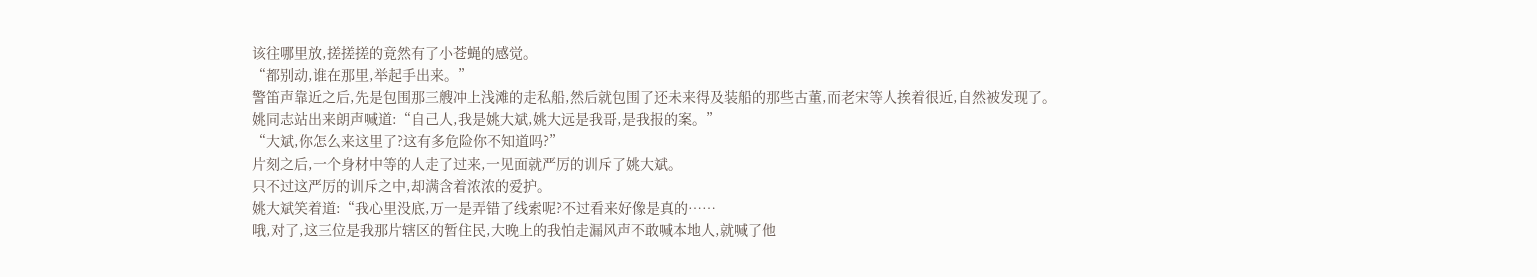该往哪里放,搓搓搓的竟然有了小苍蝇的感觉。
“都别动,谁在那里,举起手出来。”
警笛声靠近之后,先是包围那三艘冲上浅滩的走私船,然后就包围了还未来得及装船的那些古董,而老宋等人挨着很近,自然被发现了。
姚同志站出来朗声喊道:“自己人,我是姚大斌,姚大远是我哥,是我报的案。”
“大斌,你怎么来这里了?这有多危险你不知道吗?”
片刻之后,一个身材中等的人走了过来,一见面就严厉的训斥了姚大斌。
只不过这严厉的训斥之中,却满含着浓浓的爱护。
姚大斌笑着道:“我心里没底,万一是弄错了线索呢?不过看来好像是真的……
哦,对了,这三位是我那片辖区的暂住民,大晚上的我怕走漏风声不敢喊本地人,就喊了他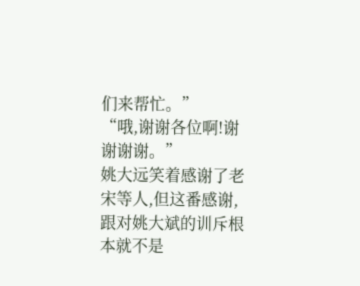们来帮忙。”
“哦,谢谢各位啊!谢谢谢谢。”
姚大远笑着感谢了老宋等人,但这番感谢,跟对姚大斌的训斥根本就不是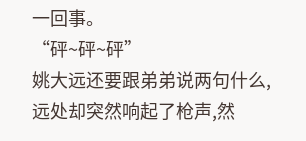一回事。
“砰~砰~砰”
姚大远还要跟弟弟说两句什么,远处却突然响起了枪声,然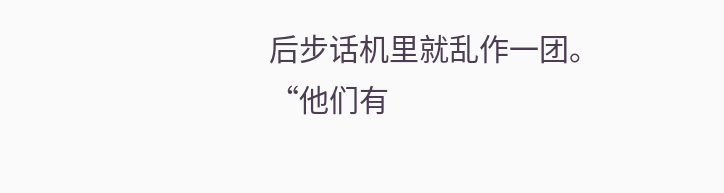后步话机里就乱作一团。
“他们有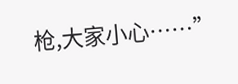枪,大家小心……”